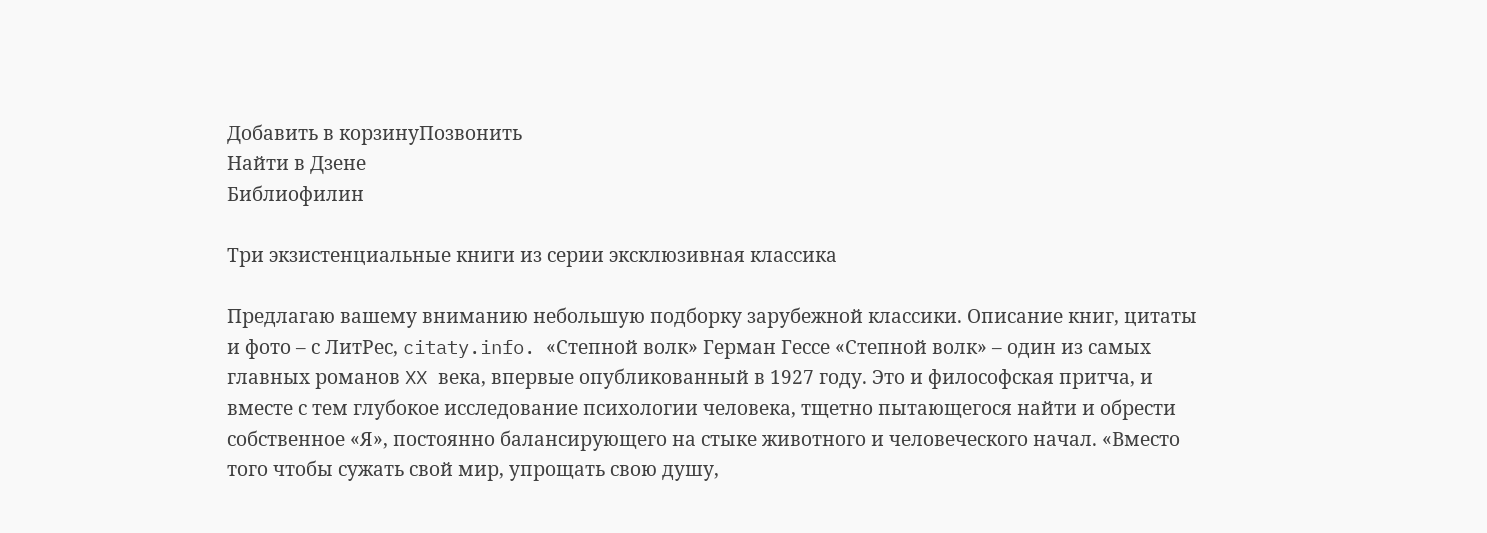Добавить в корзинуПозвонить
Найти в Дзене
Библиофилин

Три экзистенциальные книги из серии эксклюзивная классика

Предлагаю вашему вниманию небольшую подборку зарубежной классики. Описание книг, цитаты и фото – с ЛитРес, citaty.info. «Степной волк» Герман Гессе «Степной волк» – один из самых главных романов XX века, впервые опубликованный в 1927 году. Это и философская притча, и вместе с тем глубокое исследование психологии человека, тщетно пытающегося найти и обрести собственное «Я», постоянно балансирующего на стыке животного и человеческого начал. «Вместо того чтобы сужать свой мир, упрощать свою душу,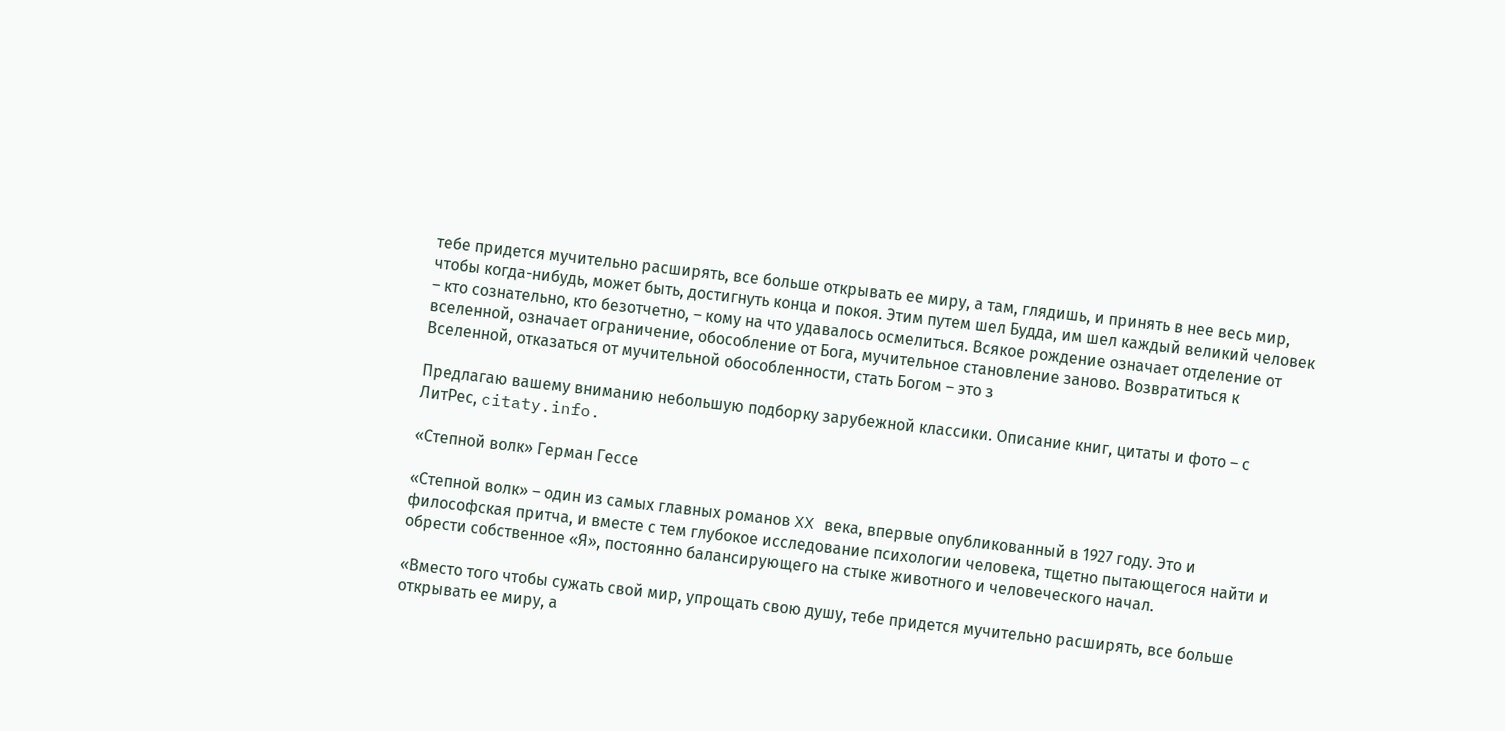тебе придется мучительно расширять, все больше открывать ее миру, а там, глядишь, и принять в нее весь мир, чтобы когда-нибудь, может быть, достигнуть конца и покоя. Этим путем шел Будда, им шел каждый великий человек – кто сознательно, кто безотчетно, – кому на что удавалось осмелиться. Всякое рождение означает отделение от вселенной, означает ограничение, обособление от Бога, мучительное становление заново. Возвратиться к Вселенной, отказаться от мучительной обособленности, стать Богом – это з

Предлагаю вашему вниманию небольшую подборку зарубежной классики. Описание книг, цитаты и фото – с ЛитРес, citaty.info.

«Степной волк» Герман Гессе

«Степной волк» – один из самых главных романов XX века, впервые опубликованный в 1927 году. Это и философская притча, и вместе с тем глубокое исследование психологии человека, тщетно пытающегося найти и обрести собственное «Я», постоянно балансирующего на стыке животного и человеческого начал.

«Вместо того чтобы сужать свой мир, упрощать свою душу, тебе придется мучительно расширять, все больше открывать ее миру, а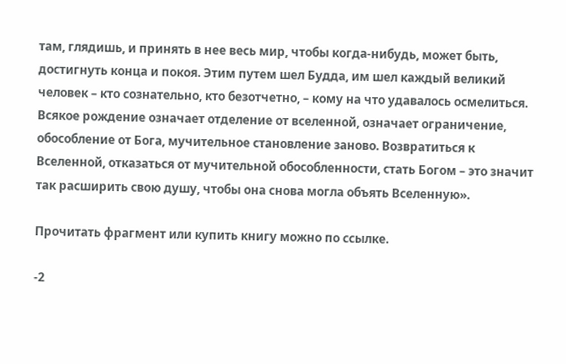там, глядишь, и принять в нее весь мир, чтобы когда-нибудь, может быть, достигнуть конца и покоя. Этим путем шел Будда, им шел каждый великий человек – кто сознательно, кто безотчетно, – кому на что удавалось осмелиться. Всякое рождение означает отделение от вселенной, означает ограничение, обособление от Бога, мучительное становление заново. Возвратиться к Вселенной, отказаться от мучительной обособленности, стать Богом – это значит так расширить свою душу, чтобы она снова могла объять Вселенную».

Прочитать фрагмент или купить книгу можно по ссылке.

-2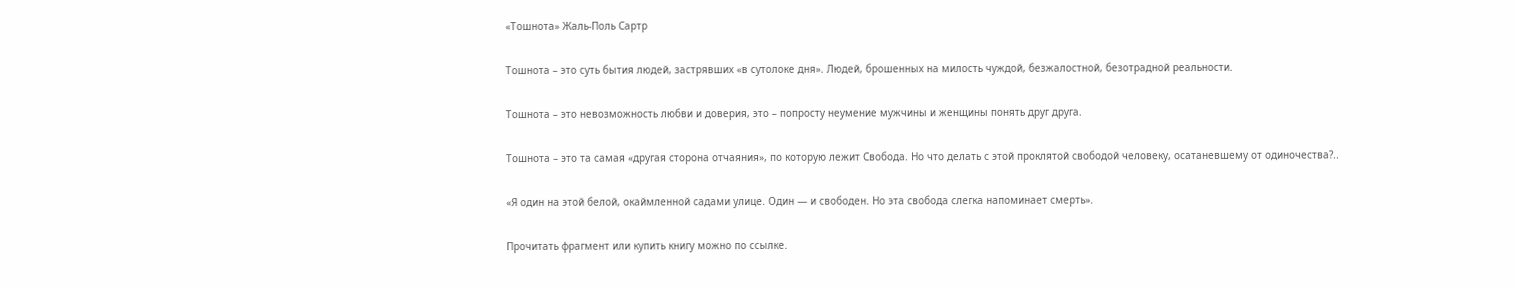«Тошнота» Жаль-Поль Сартр

Тошнота – это суть бытия людей, застрявших «в сутолоке дня». Людей, брошенных на милость чуждой, безжалостной, безотрадной реальности.

Тошнота – это невозможность любви и доверия, это – попросту неумение мужчины и женщины понять друг друга.

Тошнота – это та самая «другая сторона отчаяния», по которую лежит Свобода. Но что делать с этой проклятой свободой человеку, осатаневшему от одиночества?..

«Я один на этой белой, окаймленной садами улице. Один — и свободен. Но эта свобода слегка напоминает смерть».

Прочитать фрагмент или купить книгу можно по ссылке.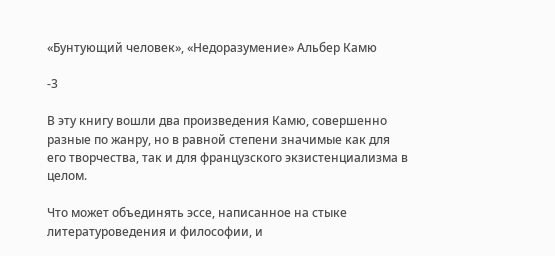«Бунтующий человек», «Недоразумение» Альбер Камю

-3

В эту книгу вошли два произведения Камю, совершенно разные по жанру, но в равной степени значимые как для его творчества, так и для французского экзистенциализма в целом.

Что может объединять эссе, написанное на стыке литературоведения и философии, и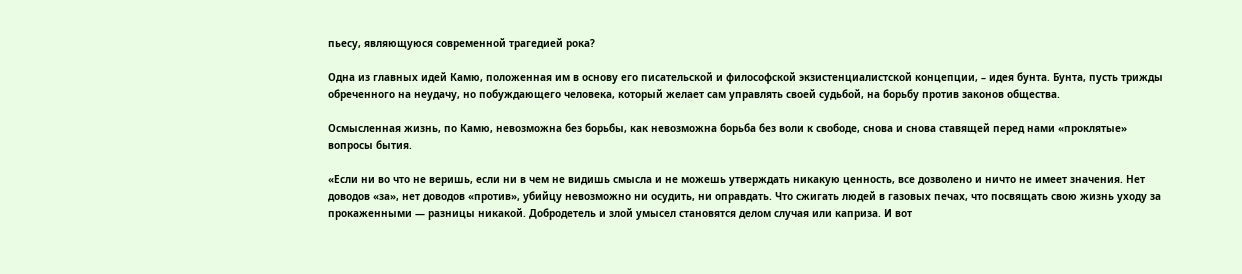пьесу, являющуюся современной трагедией рока?

Одна из главных идей Камю, положенная им в основу его писательской и философской экзистенциалистской концепции, – идея бунта. Бунта, пусть трижды обреченного на неудачу, но побуждающего человека, который желает сам управлять своей судьбой, на борьбу против законов общества.

Осмысленная жизнь, по Камю, невозможна без борьбы, как невозможна борьба без воли к свободе, снова и снова ставящей перед нами «проклятые» вопросы бытия.

«Если ни во что не веришь, если ни в чем не видишь смысла и не можешь утверждать никакую ценность, все дозволено и ничто не имеет значения. Нет доводов «за», нет доводов «против», убийцу невозможно ни осудить, ни оправдать. Что сжигать людей в газовых печах, что посвящать свою жизнь уходу за прокаженными — разницы никакой. Добродетель и злой умысел становятся делом случая или каприза. И вот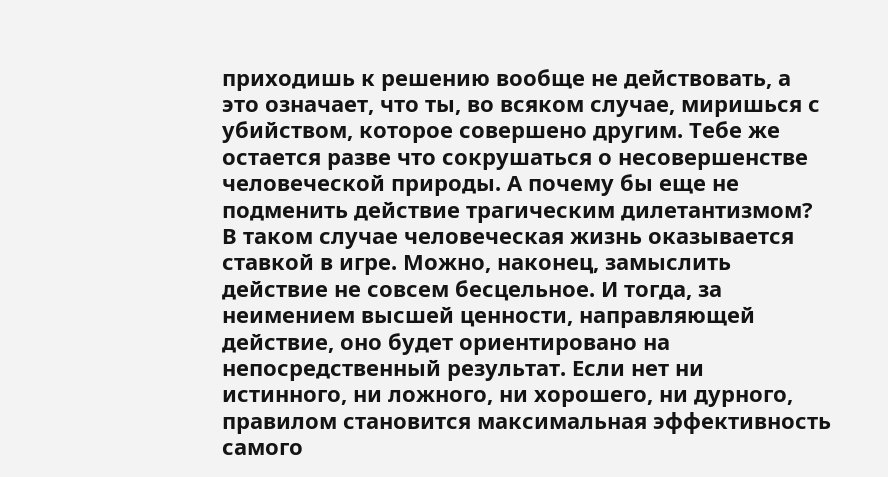приходишь к решению вообще не действовать, а это означает, что ты, во всяком случае, миришься с убийством, которое совершено другим. Тебе же остается разве что сокрушаться о несовершенстве человеческой природы. А почему бы еще не подменить действие трагическим дилетантизмом? В таком случае человеческая жизнь оказывается ставкой в игре. Можно, наконец, замыслить действие не совсем бесцельное. И тогда, за неимением высшей ценности, направляющей действие, оно будет ориентировано на непосредственный результат. Если нет ни истинного, ни ложного, ни хорошего, ни дурного, правилом становится максимальная эффективность самого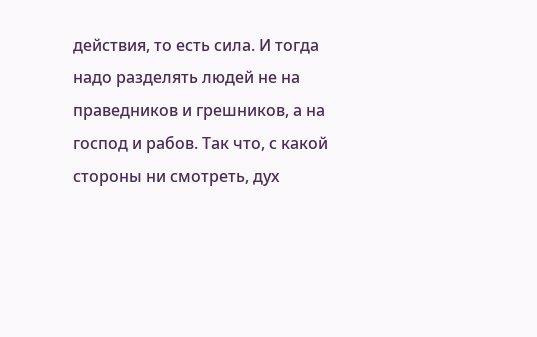действия, то есть сила. И тогда надо разделять людей не на праведников и грешников, а на господ и рабов. Так что, с какой стороны ни смотреть, дух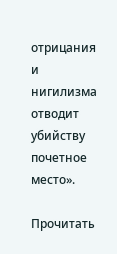отрицания и нигилизма отводит убийству почетное место».

Прочитать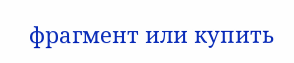фрагмент или купить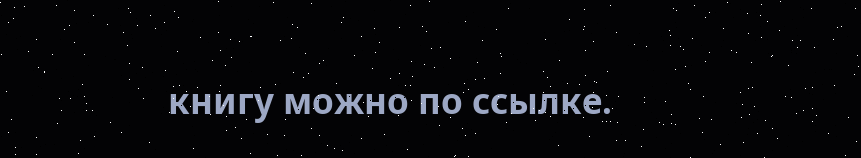книгу можно по ссылке.